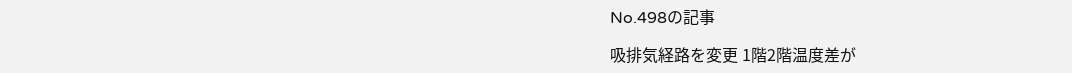No.498の記事

吸排気経路を変更 1階2階温度差が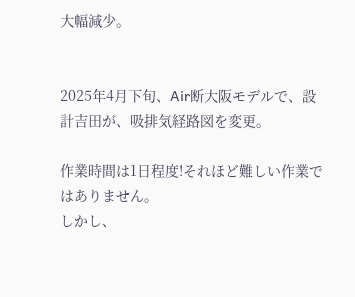大幅減少。


2025年4月下旬、Air断大阪モデルで、設計吉田が、吸排気経路図を変更。

作業時間は1日程度!それほど難しい作業ではありません。
しかし、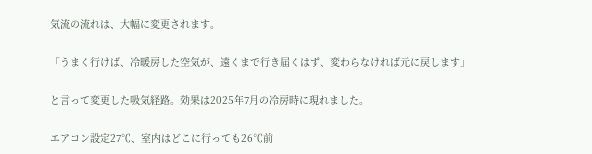気流の流れは、大幅に変更されます。

「うまく行けば、冷暖房した空気が、遠くまで行き届くはず、変わらなければ元に戻します」

と言って変更した吸気経路。効果は2025年7月の冷房時に現れました。

エアコン設定27℃、室内はどこに行っても26℃前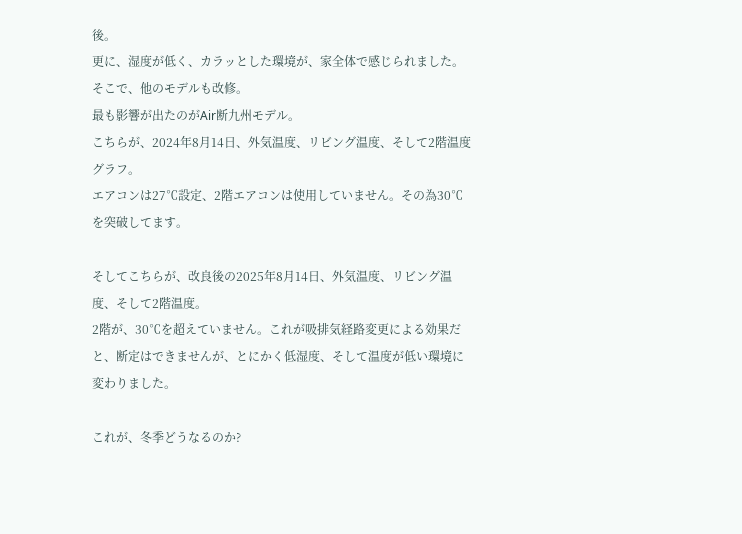後。
更に、湿度が低く、カラッとした環境が、家全体で感じられました。
そこで、他のモデルも改修。
最も影響が出たのがAir断九州モデル。
こちらが、2024年8月14日、外気温度、リビング温度、そして2階温度グラフ。
エアコンは27℃設定、2階エアコンは使用していません。その為30℃を突破してます。

そしてこちらが、改良後の2025年8月14日、外気温度、リビング温度、そして2階温度。
2階が、30℃を超えていません。これが吸排気経路変更による効果だと、断定はできませんが、とにかく低湿度、そして温度が低い環境に変わりました。

これが、冬季どうなるのか?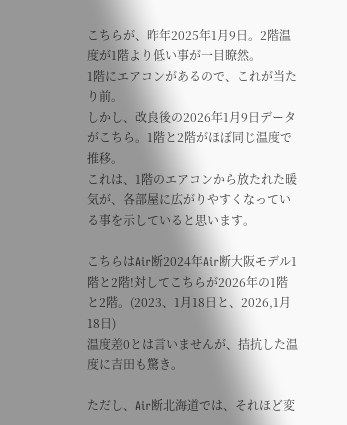こちらが、昨年2025年1月9日。2階温度が1階より低い事が一目瞭然。
1階にエアコンがあるので、これが当たり前。
しかし、改良後の2026年1月9日データがこちら。1階と2階がほぼ同じ温度で推移。
これは、1階のエアコンから放たれた暖気が、各部屋に広がりやすくなっている事を示していると思います。

こちらはAir断2024年Air断大阪モデル1階と2階!対してこちらが2026年の1階と2階。(2023、1月18日と、2026,1月18日)
温度差0とは言いませんが、拮抗した温度に吉田も驚き。

ただし、Air断北海道では、それほど変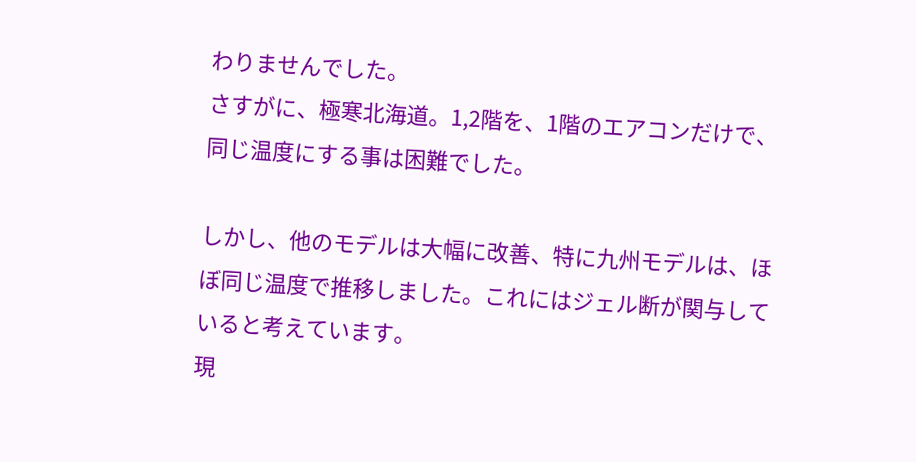わりませんでした。
さすがに、極寒北海道。1,2階を、1階のエアコンだけで、同じ温度にする事は困難でした。

しかし、他のモデルは大幅に改善、特に九州モデルは、ほぼ同じ温度で推移しました。これにはジェル断が関与していると考えています。
現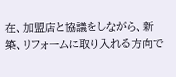在、加盟店と協議をしながら、新築、リフォームに取り入れる方向で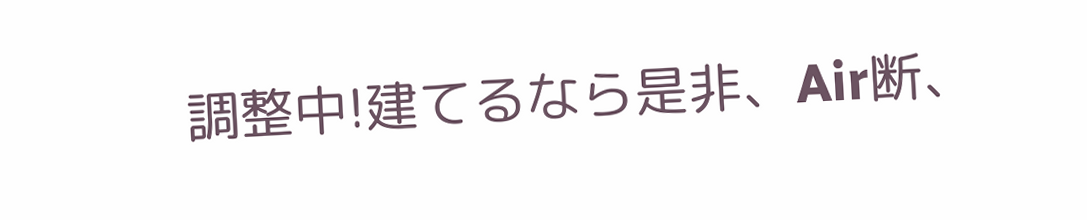調整中!建てるなら是非、Air断、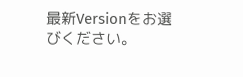最新Versionをお選びください。